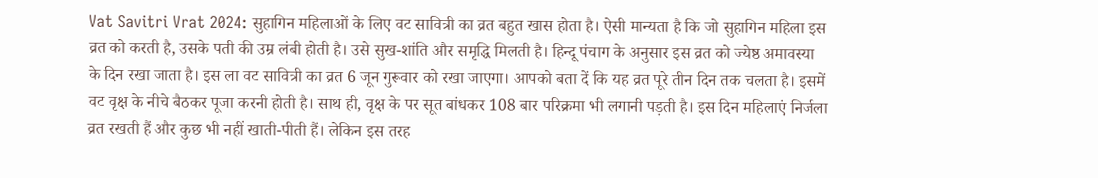Vat Savitri Vrat 2024: सुहागिन महिलाओं के लिए वट सावित्री का व्रत बहुत खास होता है। ऐसी मान्यता है कि जो सुहागिन महिला इस व्रत को करती है, उसके पती की उम्र लंबी होती है। उसे सुख-शांति और समृद्धि मिलती है। हिन्दू पंचाग के अनुसार इस व्रत को ज्येष्ठ अमावस्या के दिन रखा जाता है। इस ला वट सावित्री का व्रत 6 जून गुरूवार को रखा जाएगा। आपको बता दें कि यह व्रत पूरे तीन दिन तक चलता है। इसमें वट वृक्ष के नीचे बैठकर पूजा करनी होती है। साथ ही, वृक्ष के पर सूत बांधकर 108 बार परिक्रमा भी लगानी पड़ती है। इस दिन महिलाएं निर्जला व्रत रखती हैं और कुछ भी नहीं खाती-पीती हैं। लेकिन इस तरह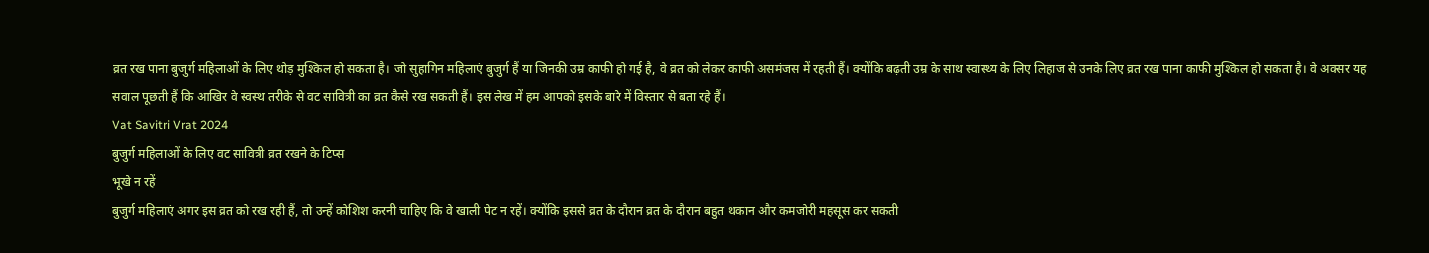व्रत रख पाना बुजुर्ग महिलाओं के लिए थोड़ मुश्किल हो सकता है। जो सुहागिन महिलाएं बुजुर्ग हैं या जिनकी उम्र काफी हो गई है, वे व्रत को लेकर काफी असमंजस में रहती हैं। क्योंकि बढ़ती उम्र के साथ स्वास्थ्य के लिए लिहाज से उनके लिए व्रत रख पाना काफी मुश्किल हो सकता है। वे अक्सर यह सवाल पूछती हैं कि आखिर वे स्वस्थ तरीके से वट सावित्री का व्रत कैसे रख सकती हैं। इस लेख में हम आपको इसके बारे में विस्तार से बता रहे हैं।
Vat Savitri Vrat 2024
बुजुर्ग महिलाओं के लिए वट सावित्री व्रत रखने के टिप्स
भूखे न रहें
बुजुर्ग महिलाएं अगर इस व्रत को रख रही हैं, तो उन्हें कोशिश करनी चाहिए कि वे खाली पेट न रहें। क्योंकि इससे व्रत के दौरान व्रत के दौरान बहुत थकान और कमजोरी महसूस कर सकती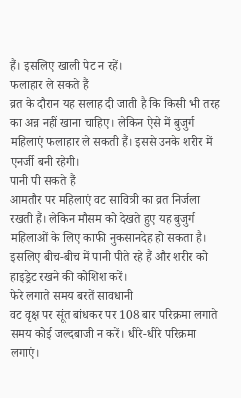हैं। इसलिए खाली पेट न रहें।
फलाहार ले सकते हैं
व्रत के दौरान यह सलाह दी जाती है कि किसी भी तरह का अन्न नहीं खाना चाहिए। लेकिन ऐसे में बुजुर्ग महिलाएं फलाहार ले सकती हैं। इससे उनके शरीर में एनर्जी बनी रहेगी।
पानी पी सकते हैं
आमतौर पर महिलाएं वट सावित्री का व्रत निर्जला रखती हैं। लेकिन मौसम को देखते हुए यह बुजुर्ग महिलाओं के लिए काफी नुकसानदेह हो सकता है। इसलिए बीच-बीच में पानी पीते रहे हैं और शरीर को हाइड्रेट रखने की कोशिश करें।
फेरे लगाते समय बरतें सावधानी
वट वृक्ष पर सूंत बांधकर पर 108 बार परिक्रमा लगाते समय कोई जल्दबाजी न करें। धीरे-धीरे परिक्रमा लगाएं।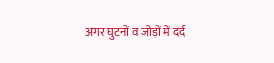अगर घुटनों व जोड़ों में दर्द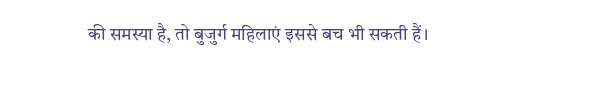की समस्या है, तो बुजुर्ग महिलाएं इससे बच भी सकती हैं।